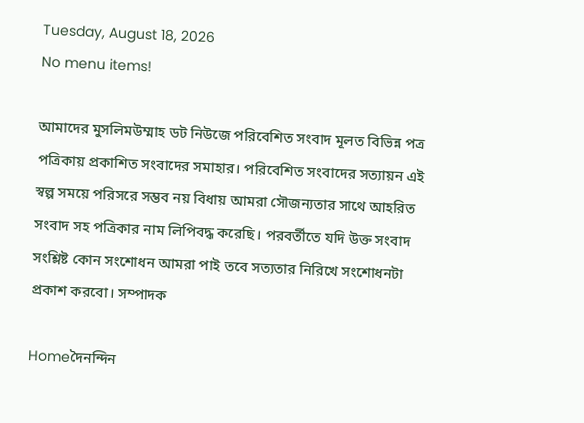Tuesday, August 18, 2026
No menu items!

আমাদের মুসলিমউম্মাহ ডট নিউজে পরিবেশিত সংবাদ মূলত বিভিন্ন পত্র পত্রিকায় প্রকাশিত সংবাদের সমাহার। পরিবেশিত সংবাদের সত্যায়ন এই স্বল্প সময়ে পরিসরে সম্ভব নয় বিধায় আমরা সৌজন্যতার সাথে আহরিত সংবাদ সহ পত্রিকার নাম লিপিবদ্ধ করেছি। পরবর্তীতে যদি উক্ত সংবাদ সংশ্লিষ্ট কোন সংশোধন আমরা পাই তবে সত্যতার নিরিখে সংশোধনটা প্রকাশ করবো। সম্পাদক

Homeদৈনন্দিন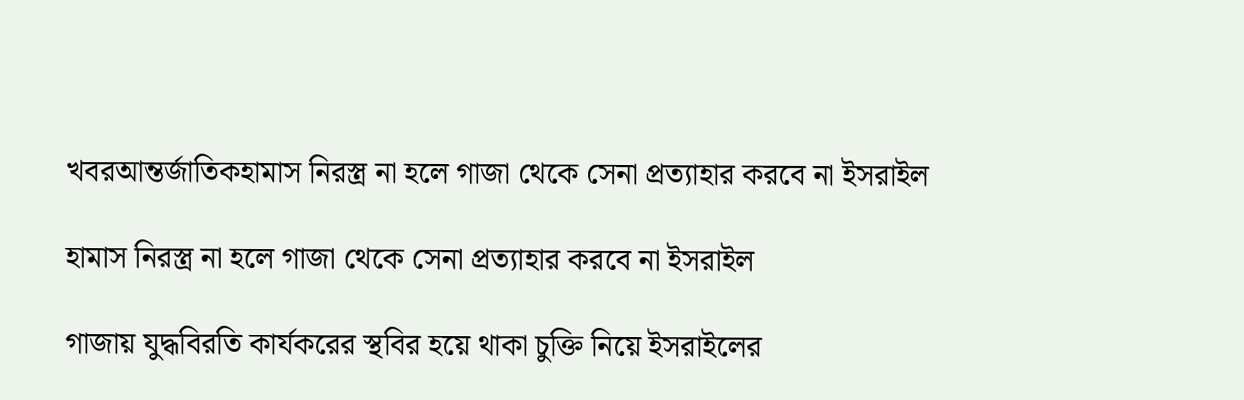খবরআন্তর্জাতিকহামাস নিরস্ত্র না হলে গাজা থেকে সেনা প্রত্যাহার করবে না ইসরাইল

হামাস নিরস্ত্র না হলে গাজা থেকে সেনা প্রত্যাহার করবে না ইসরাইল

গাজায় যুদ্ধবিরতি কার্যকরের স্থবির হয়ে থাকা চুক্তি নিয়ে ইসরাইলের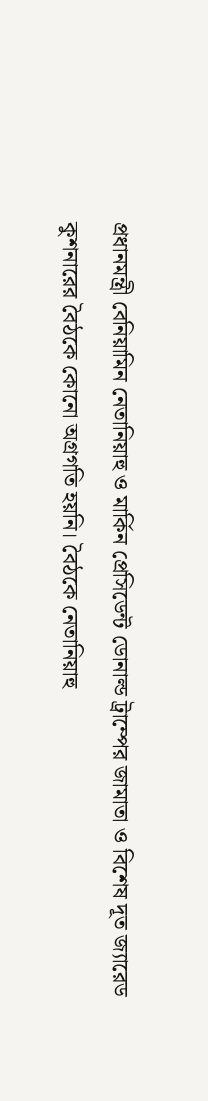প্রধানমন্ত্রী বেনিয়ামিন নেতানিয়াহু ও মার্কিন প্রেসিডেন্ট ডোনাল্ড ট্রাম্পের জামাতা ও বিশেষ দূত জ্যারেড কুশনারের বৈঠকে কোনো অগ্রগতি হয়নি। বৈঠকে নেতানিয়াহু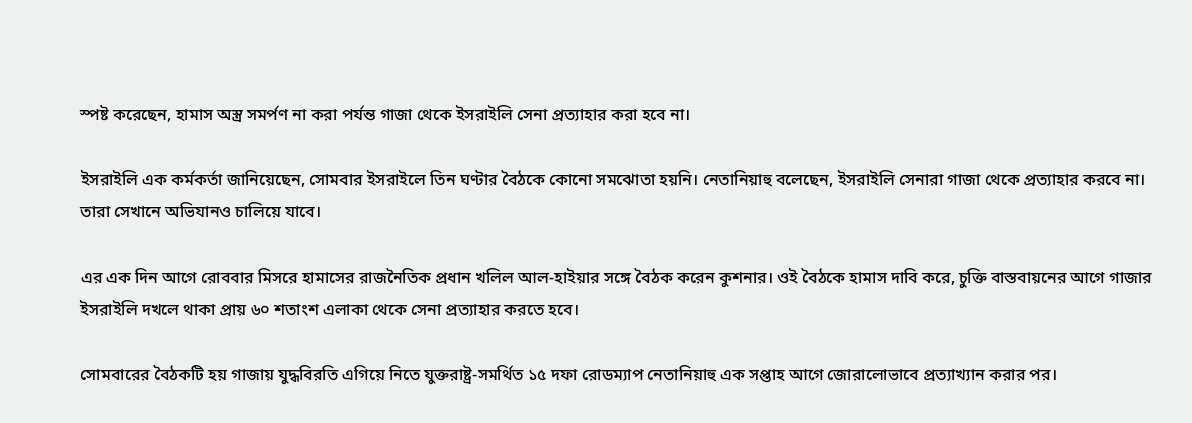স্পষ্ট করেছেন, হামাস অস্ত্র সমর্পণ না করা পর্যন্ত গাজা থেকে ইসরাইলি সেনা প্রত্যাহার করা হবে না।

ইসরাইলি এক কর্মকর্তা জানিয়েছেন, সোমবার ইসরাইলে তিন ঘণ্টার বৈঠকে কোনো সমঝোতা হয়নি। নেতানিয়াহু বলেছেন, ইসরাইলি সেনারা গাজা থেকে প্রত্যাহার করবে না। তারা সেখানে অভিযানও চালিয়ে যাবে।

এর এক দিন আগে রোববার মিসরে হামাসের রাজনৈতিক প্রধান খলিল আল-হাইয়ার সঙ্গে বৈঠক করেন কুশনার। ওই বৈঠকে হামাস দাবি করে, চুক্তি বাস্তবায়নের আগে গাজার ইসরাইলি দখলে থাকা প্রায় ৬০ শতাংশ এলাকা থেকে সেনা প্রত্যাহার করতে হবে।

সোমবারের বৈঠকটি হয় গাজায় যুদ্ধবিরতি এগিয়ে নিতে যুক্তরাষ্ট্র-সমর্থিত ১৫ দফা রোডম্যাপ নেতানিয়াহু এক সপ্তাহ আগে জোরালোভাবে প্রত্যাখ্যান করার পর।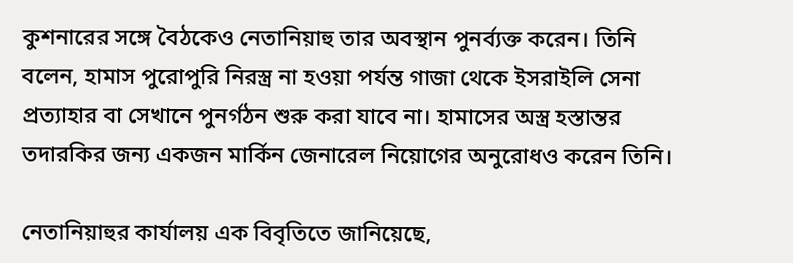কুশনারের সঙ্গে বৈঠকেও নেতানিয়াহু তার অবস্থান পুনর্ব্যক্ত করেন। তিনি বলেন, হামাস পুরোপুরি নিরস্ত্র না হওয়া পর্যন্ত গাজা থেকে ইসরাইলি সেনা প্রত্যাহার বা সেখানে পুনর্গঠন শুরু করা যাবে না। হামাসের অস্ত্র হস্তান্তর তদারকির জন্য একজন মার্কিন জেনারেল নিয়োগের অনুরোধও করেন তিনি।

নেতানিয়াহুর কার্যালয় এক বিবৃতিতে জানিয়েছে,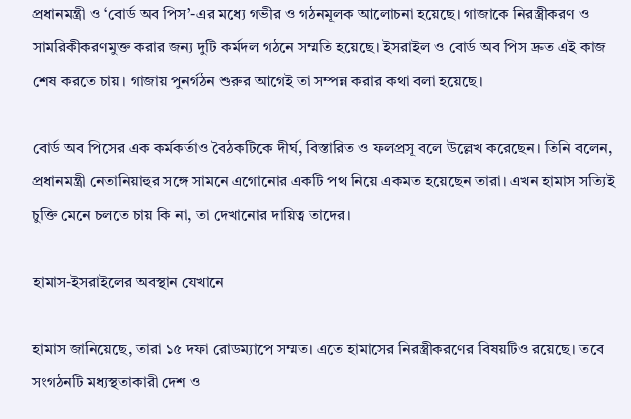প্রধানমন্ত্রী ও ‘বোর্ড অব পিস’-এর মধ্যে গভীর ও গঠনমূলক আলোচনা হয়েছে। গাজাকে নিরস্ত্রীকরণ ও সামরিকীকরণমুক্ত করার জন্য দুটি কর্মদল গঠনে সম্মতি হয়েছে। ইসরাইল ও বোর্ড অব পিস দ্রুত এই কাজ শেষ করতে চায়। গাজায় পুনর্গঠন শুরুর আগেই তা সম্পন্ন করার কথা বলা হয়েছে।

বোর্ড অব পিসের এক কর্মকর্তাও বৈঠকটিকে দীর্ঘ, বিস্তারিত ও ফলপ্রসূ বলে উল্লেখ করেছেন। তিনি বলেন, প্রধানমন্ত্রী নেতানিয়াহুর সঙ্গে সামনে এগোনোর একটি পথ নিয়ে একমত হয়েছেন তারা। এখন হামাস সত্যিই চুক্তি মেনে চলতে চায় কি না, তা দেখানোর দায়িত্ব তাদের।

হামাস-ইসরাইলের অবস্থান যেখানে

হামাস জানিয়েছে, তারা ১৫ দফা রোডম্যাপে সম্মত। এতে হামাসের নিরস্ত্রীকরণের বিষয়টিও রয়েছে। তবে সংগঠনটি মধ্যস্থতাকারী দেশ ও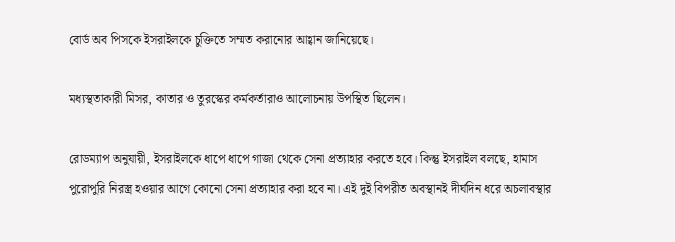বোর্ড অব পিসকে ইসরাইলকে চুক্তিতে সম্মত করানোর আহ্বান জানিয়েছে।

মধ্যস্থতাকারী মিসর, কাতার ও তুরস্কের কর্মকর্তারাও আলোচনায় উপস্থিত ছিলেন।

রোডম্যাপ অনুযায়ী, ইসরাইলকে ধাপে ধাপে গাজা থেকে সেনা প্রত্যাহার করতে হবে। কিন্তু ইসরাইল বলছে, হামাস পুরোপুরি নিরস্ত্র হওয়ার আগে কোনো সেনা প্রত্যাহার করা হবে না। এই দুই বিপরীত অবস্থানই দীর্ঘদিন ধরে অচলাবস্থার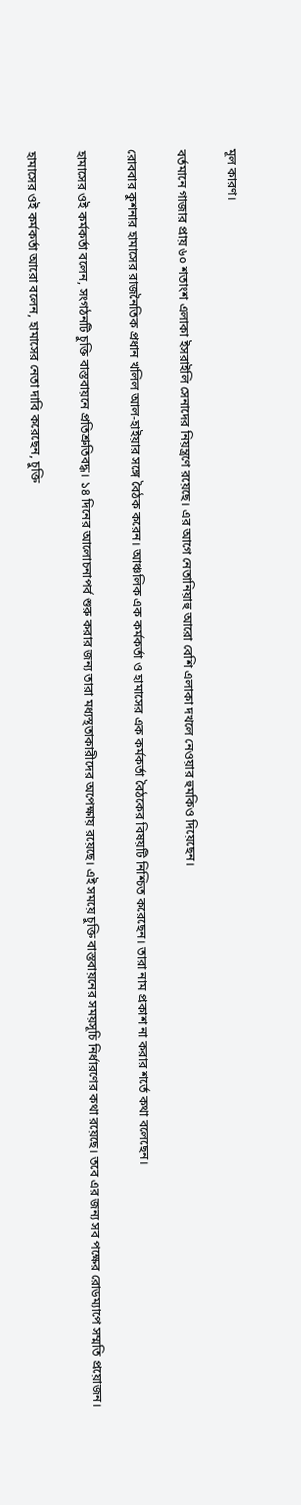মূল কারণ।

বর্তমানে গাজার প্রায় ৬০ শতাংশ এলাকা ইসরাইলি সেনাদের নিয়ন্ত্রণে রয়েছে। এর আগে নেতানিয়াহু আরো বেশি এলাকা দখলে নেওয়ার হুমকিও দিয়েছেন।

রোববার কুশনার হামাসের রাজনৈতিক প্রধান খলিল আল-হাইয়ার সঙ্গে বৈঠক করেন। আঞ্চলিক এক কর্মকর্তা ও হামাসের এক কর্মকর্তা বৈঠকের বিষয়টি নিশ্চিত করেছেন। তারা নাম প্রকাশ না করার শর্তে কথা বলেছেন।

হামাসের ওই কর্মকর্তা বলেন, সংগঠনটি চুক্তি বাস্তবায়নে প্রতিশ্রুতিবদ্ধ। ১৪ দিনের আলোচনাপর্ব শুরু করার জন্য তারা মধ্যস্থতাকারীদের অপেক্ষায় রয়েছে। এই সময়ে চুক্তি বাস্তবায়নের সময়সূচি নির্ধারণের কথা রয়েছে। তবে এর জন্য সব পক্ষের রোডম্যাপে সম্মতি প্রয়োজন।

হামাসের ওই কর্মকর্তা আরো বলেন, হামাসের নেতা দাবি করেছেন, চুক্তি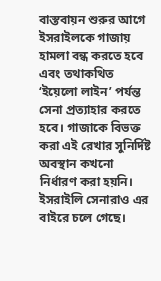বাস্তবায়ন শুরুর আগে ইসরাইলকে গাজায় হামলা বন্ধ করতে হবে এবং তথাকথিত ‘ইয়েলো লাইন’ পর্যন্ত সেনা প্রত্যাহার করতে হবে। গাজাকে বিভক্ত করা এই রেখার সুনির্দিষ্ট অবস্থান কখনো নির্ধারণ করা হয়নি। ইসরাইলি সেনারাও এর বাইরে চলে গেছে।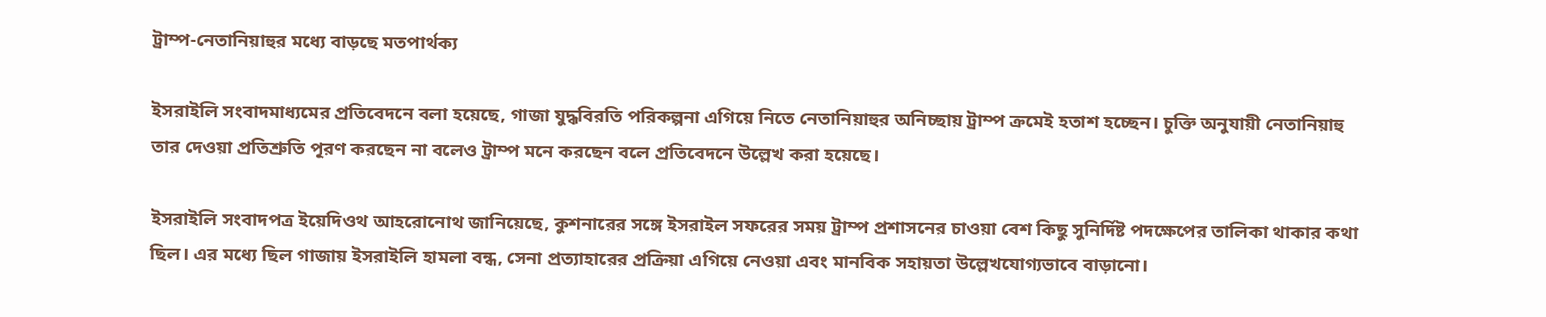ট্রাম্প-নেতানিয়াহুর মধ্যে বাড়ছে মতপার্থক্য

ইসরাইলি সংবাদমাধ্যমের প্রতিবেদনে বলা হয়েছে, গাজা যুদ্ধবিরতি পরিকল্পনা এগিয়ে নিতে নেতানিয়াহুর অনিচ্ছায় ট্রাম্প ক্রমেই হতাশ হচ্ছেন। চুক্তি অনুযায়ী নেতানিয়াহু তার দেওয়া প্রতিশ্রুতি পূরণ করছেন না বলেও ট্রাম্প মনে করছেন বলে প্রতিবেদনে উল্লেখ করা হয়েছে।

ইসরাইলি সংবাদপত্র ইয়েদিওথ আহরোনোথ জানিয়েছে, কুশনারের সঙ্গে ইসরাইল সফরের সময় ট্রাম্প প্রশাসনের চাওয়া বেশ কিছু সুনির্দিষ্ট পদক্ষেপের তালিকা থাকার কথা ছিল। এর মধ্যে ছিল গাজায় ইসরাইলি হামলা বন্ধ, সেনা প্রত্যাহারের প্রক্রিয়া এগিয়ে নেওয়া এবং মানবিক সহায়তা উল্লেখযোগ্যভাবে বাড়ানো।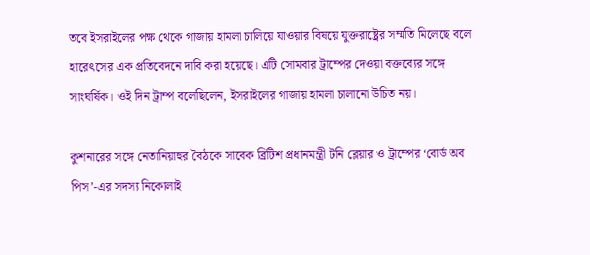তবে ইসরাইলের পক্ষ থেকে গাজায় হামলা চালিয়ে যাওয়ার বিষয়ে যুক্তরাষ্ট্রের সম্মতি মিলেছে বলে হারেৎসের এক প্রতিবেদনে দাবি করা হয়েছে। এটি সোমবার ট্রাম্পের দেওয়া বক্তব্যের সঙ্গে সাংঘর্ষিক। ওই দিন ট্রাম্প বলেছিলেন, ইসরাইলের গাজায় হামলা চালানো উচিত নয়।

কুশনারের সঙ্গে নেতানিয়াহুর বৈঠকে সাবেক ব্রিটিশ প্রধানমন্ত্রী টনি ব্লেয়ার ও ট্রাম্পের ‘বোর্ড অব পিস’-এর সদস্য নিকোলাই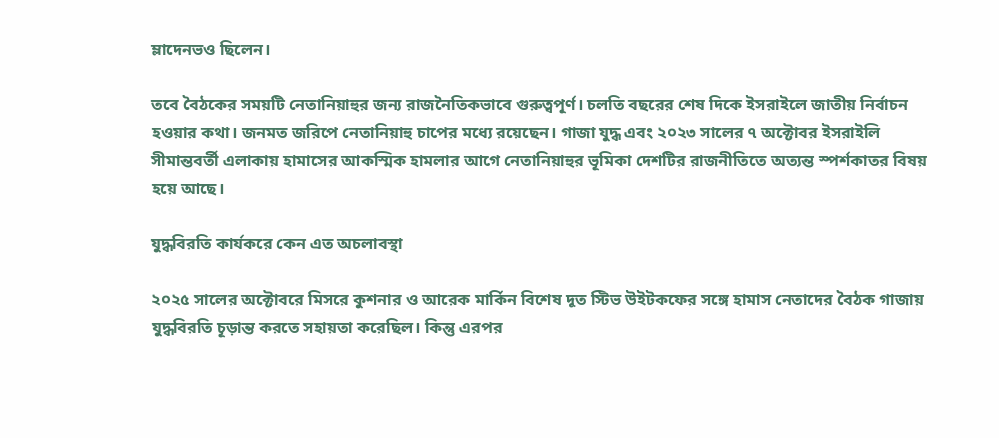ম্লাদেনভও ছিলেন।

তবে বৈঠকের সময়টি নেতানিয়াহুর জন্য রাজনৈতিকভাবে গুরুত্বপূর্ণ। চলতি বছরের শেষ দিকে ইসরাইলে জাতীয় নির্বাচন হওয়ার কথা। জনমত জরিপে নেতানিয়াহু চাপের মধ্যে রয়েছেন। গাজা যুদ্ধ এবং ২০২৩ সালের ৭ অক্টোবর ইসরাইলি সীমান্তবর্তী এলাকায় হামাসের আকস্মিক হামলার আগে নেতানিয়াহুর ভূমিকা দেশটির রাজনীতিতে অত্যন্ত স্পর্শকাতর বিষয় হয়ে আছে।

যুদ্ধবিরতি কার্যকরে কেন এত অচলাবস্থা

২০২৫ সালের অক্টোবরে মিসরে কুশনার ও আরেক মার্কিন বিশেষ দূত স্টিভ উইটকফের সঙ্গে হামাস নেতাদের বৈঠক গাজায় যুদ্ধবিরতি চূড়ান্ত করতে সহায়তা করেছিল। কিন্তু এরপর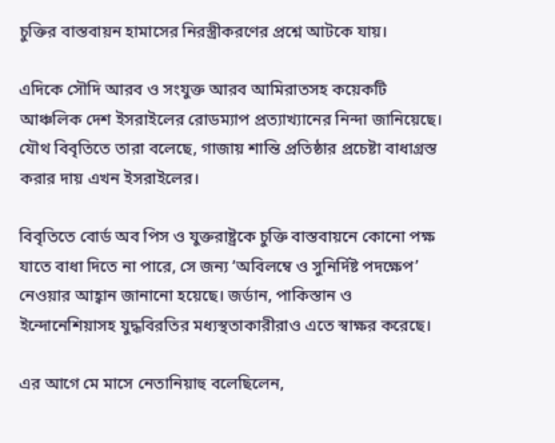চুক্তির বাস্তবায়ন হামাসের নিরস্ত্রীকরণের প্রশ্নে আটকে যায়।

এদিকে সৌদি আরব ও সংযুক্ত আরব আমিরাতসহ কয়েকটি আঞ্চলিক দেশ ইসরাইলের রোডম্যাপ প্রত্যাখ্যানের নিন্দা জানিয়েছে। যৌথ বিবৃতিতে তারা বলেছে, গাজায় শান্তি প্রতিষ্ঠার প্রচেষ্টা বাধাগ্রস্ত করার দায় এখন ইসরাইলের।

বিবৃতিতে বোর্ড অব পিস ও যুক্তরাষ্ট্রকে চুক্তি বাস্তবায়নে কোনো পক্ষ যাতে বাধা দিতে না পারে, সে জন্য ‘অবিলম্বে ও সুনির্দিষ্ট পদক্ষেপ’ নেওয়ার আহ্বান জানানো হয়েছে। জর্ডান, পাকিস্তান ও ইন্দোনেশিয়াসহ যুদ্ধবিরতির মধ্যস্থতাকারীরাও এতে স্বাক্ষর করেছে।

এর আগে মে মাসে নেতানিয়াহু বলেছিলেন,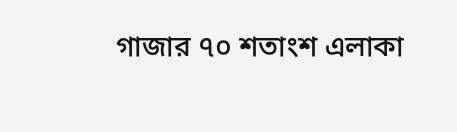গাজার ৭০ শতাংশ এলাকা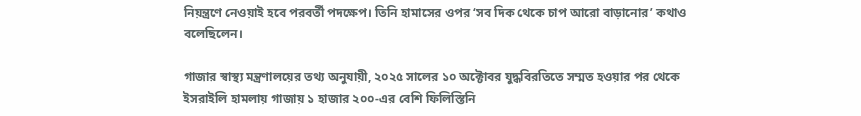নিয়ন্ত্রণে নেওয়াই হবে পরবর্তী পদক্ষেপ। তিনি হামাসের ওপর ‘সব দিক থেকে চাপ আরো বাড়ানোর’ কথাও বলেছিলেন।

গাজার স্বাস্থ্য মন্ত্রণালয়ের তথ্য অনুযায়ী, ২০২৫ সালের ১০ অক্টোবর যুদ্ধবিরতিতে সম্মত হওয়ার পর থেকে ইসরাইলি হামলায় গাজায় ১ হাজার ২০০-এর বেশি ফিলিস্তিনি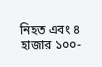নিহত এবং ৪ হাজার ১০০-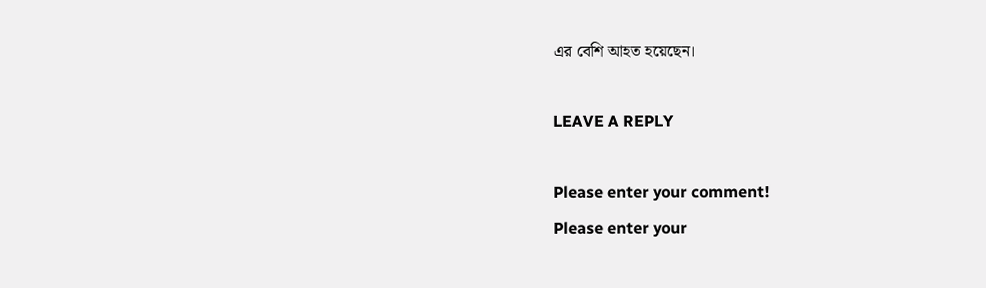এর বেশি আহত হয়েছেন।

LEAVE A REPLY

Please enter your comment!
Please enter your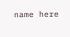name here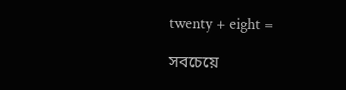twenty + eight =

সবচেয়ে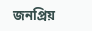জনপ্রিয়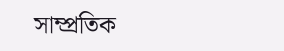সাম্প্রতিক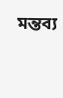মন্তব্য